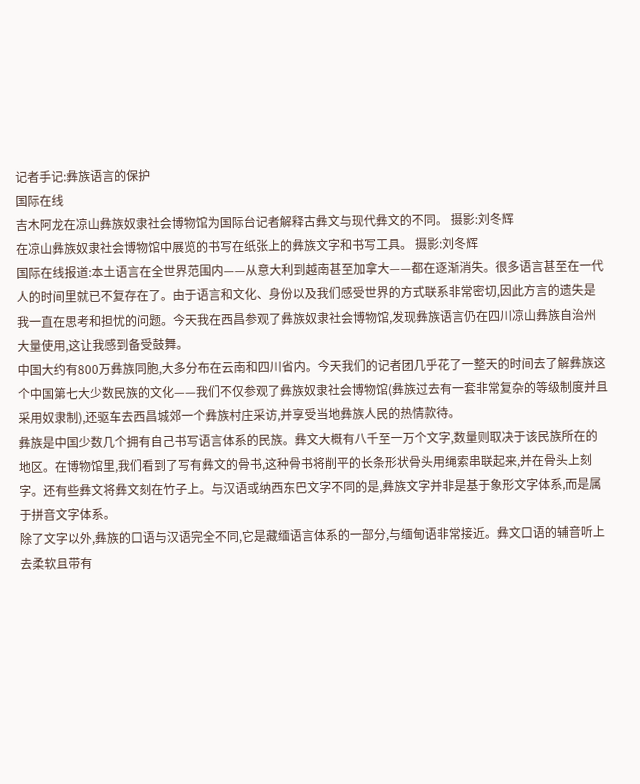记者手记:彝族语言的保护
国际在线
吉木阿龙在凉山彝族奴隶社会博物馆为国际台记者解释古彝文与现代彝文的不同。 摄影:刘冬辉
在凉山彝族奴隶社会博物馆中展览的书写在纸张上的彝族文字和书写工具。 摄影:刘冬辉
国际在线报道:本土语言在全世界范围内——从意大利到越南甚至加拿大——都在逐渐消失。很多语言甚至在一代人的时间里就已不复存在了。由于语言和文化、身份以及我们感受世界的方式联系非常密切,因此方言的遗失是我一直在思考和担忧的问题。今天我在西昌参观了彝族奴隶社会博物馆,发现彝族语言仍在四川凉山彝族自治州大量使用,这让我感到备受鼓舞。
中国大约有800万彝族同胞,大多分布在云南和四川省内。今天我们的记者团几乎花了一整天的时间去了解彝族这个中国第七大少数民族的文化——我们不仅参观了彝族奴隶社会博物馆(彝族过去有一套非常复杂的等级制度并且采用奴隶制),还驱车去西昌城郊一个彝族村庄采访,并享受当地彝族人民的热情款待。
彝族是中国少数几个拥有自己书写语言体系的民族。彝文大概有八千至一万个文字,数量则取决于该民族所在的地区。在博物馆里,我们看到了写有彝文的骨书,这种骨书将削平的长条形状骨头用绳索串联起来,并在骨头上刻字。还有些彝文将彝文刻在竹子上。与汉语或纳西东巴文字不同的是,彝族文字并非是基于象形文字体系,而是属于拼音文字体系。
除了文字以外,彝族的口语与汉语完全不同,它是藏缅语言体系的一部分,与缅甸语非常接近。彝文口语的辅音听上去柔软且带有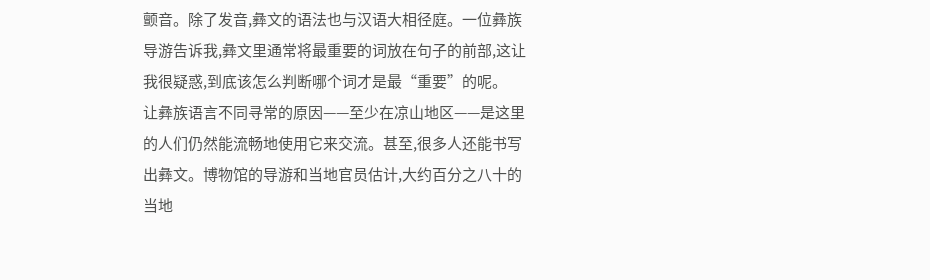颤音。除了发音,彝文的语法也与汉语大相径庭。一位彝族导游告诉我,彝文里通常将最重要的词放在句子的前部,这让我很疑惑,到底该怎么判断哪个词才是最“重要”的呢。
让彝族语言不同寻常的原因——至少在凉山地区——是这里的人们仍然能流畅地使用它来交流。甚至,很多人还能书写出彝文。博物馆的导游和当地官员估计,大约百分之八十的当地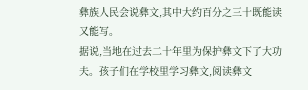彝族人民会说彝文,其中大约百分之三十既能读又能写。
据说,当地在过去二十年里为保护彝文下了大功夫。孩子们在学校里学习彝文,阅读彝文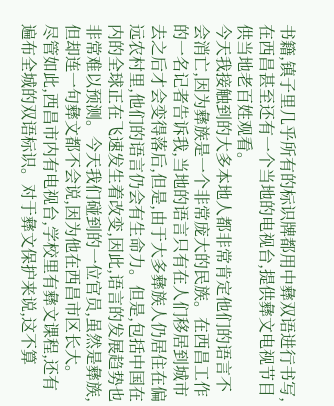书籍,镇子里几乎所有的标识牌都用中彝双语进行书写,在西昌甚至还有一个当地的电视台,提供彝文电视节目供当地老百姓观看。
今天我接触到的大多本地人都非常肯定他们的语言不会消亡,因为彝族是一个非常庞大的民族。在西昌工作的一名记者告诉我,当地的语言只有在人们移居到城市去之后才会变得落后,但是,由于大多彝族人仍居住在偏远农村里,他们的语言仍会有生命力。但是,包括中国在内的全球正在飞速发生着改变,因此,语言的发展趋势也非常难以预测。今天我们碰到的一位官员,虽然是彝族,但却连一句彝文都不会说,因为他在西昌市区长大。
尽管如此,西昌市内有电视台,学校里有彝文课程,还有遍布全城的双语标识。对于彝文保护来说,这不算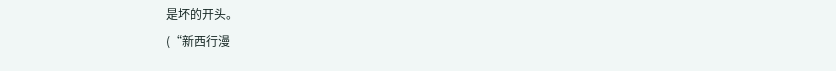是坏的开头。
(“新西行漫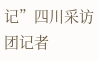记”四川采访团记者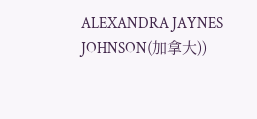ALEXANDRA JAYNES JOHNSON(加拿大))